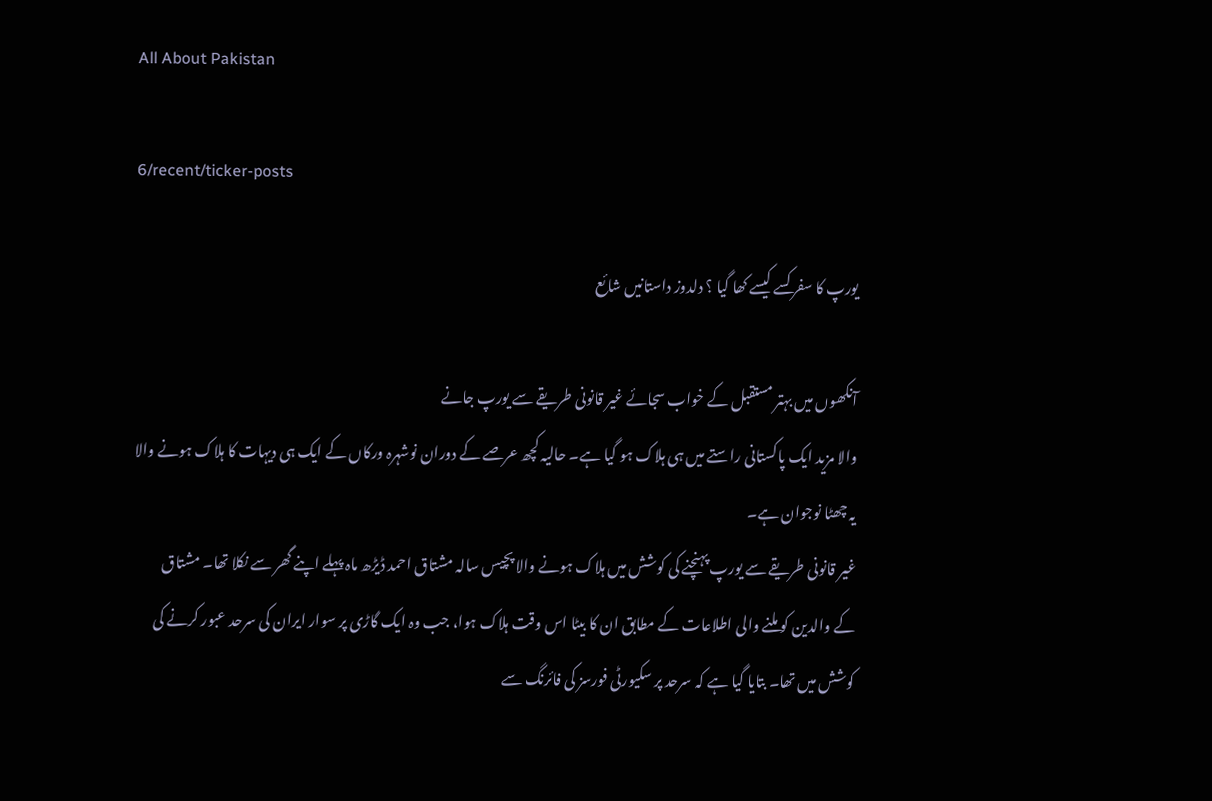All About Pakistan

6/recent/ticker-posts

یورپ کا سفر کسے کیسے کھا گیا ؟ دلدوز داستانیں شائع

آنکھوں میں بہتر مستقبل کے خواب سجائے غیر قانونی طریقے سے یورپ جانے
والا مزید ایک پاکستانی راستے میں ہی ہلاک ہو گیا ہے۔ حالیہ کچھ عرصے کے دوران نوشہرہ ورکاں کے ایک ہی دیہات کا ہلاک ہونے والا یہ چھٹا نوجوان ہے۔
غیر قانونی طریقے سے یورپ پہنچنے کی کوشش میں ہلاک ہونے والا پچیس سالہ مشتاق احمد ڈیڑھ ماہ پہلے اپنے گھر سے نکلا تھا۔ مشتاق کے والدین کو ملنے والی اطلاعات کے مطابق ان کا بیٹا اس وقت ہلاک ہوا، جب وہ ایک گاڑی پر سوار ایران کی سرحد عبور کرنے کی کوشش میں تھا۔ بتایا گیا ہے کہ سرحد پر سکیورٹی فورسز کی فائرنگ سے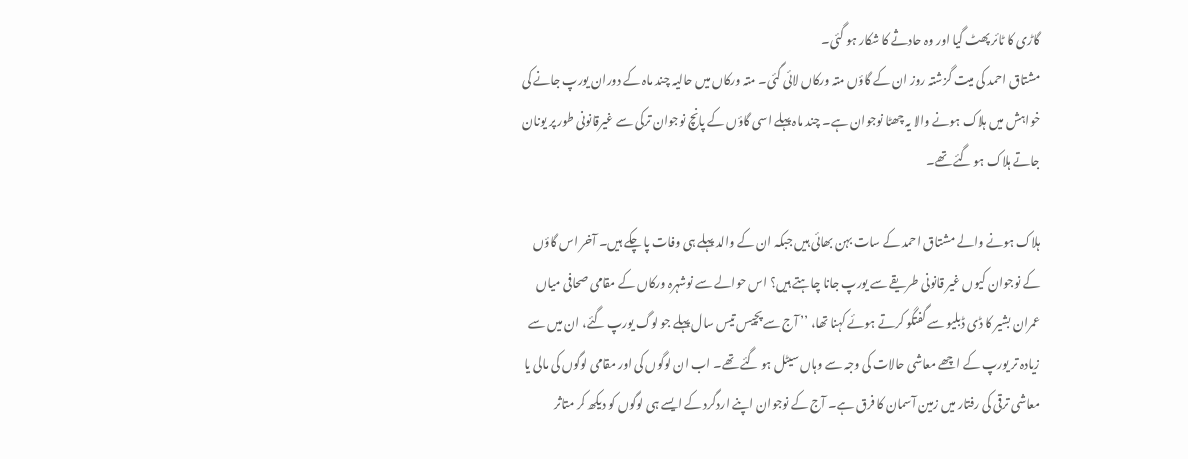گاڑی کا ٹائر پھٹ گیا اور وہ حادثے کا شکار ہو گئی۔
مشتاق احمد کی میت گزشتہ روز ان کے گاؤں متہ ورکاں لائی گئی۔ متہ ورکاں میں حالیہ چند ماہ کے دوران یورپ جانے کی خواہش میں ہلاک ہونے والا یہ چھٹا نوجوان ہے۔ چند ماہ پہلے اسی گاؤں کے پانچ نوجوان ترکی سے غیرقانونی طور پر یونان جاتے ہلاک ہو گئے تھے۔

ہلاک ہونے والے مشتاق احمد کے سات بہن بھائی ہیں جبکہ ان کے والد پہلے ہی وفات پا چکے ہیں۔ آخر اس گاؤں کے نوجوان کیوں غیر قانونی طریقے سے یورپ جانا چاہتے ہیں؟ اس حوالے سے نوشہرہ ورکاں کے مقامی صحافی میاں عمران بشیر کا ڈی ڈبلیو سے گفتگو کرتے ہوئے کہنا تھا، ’’ آج سے پچیس تیس سال پہلے جو لوگ یورپ گئے، ان میں سے زیادہ تر یورپ کے اچھے معاشی حالات کی وجہ سے وہاں سیٹل ہو گئے تھے۔ اب ان لوگوں کی اور مقامی لوگوں کی مالی یا معاشی ترقی کی رفتار میں زمین آسمان کا فرق ہے۔ آج کے نوجوان اپنے اردگرد کے ایسے ہی لوگوں کو دیکھ کر متاثر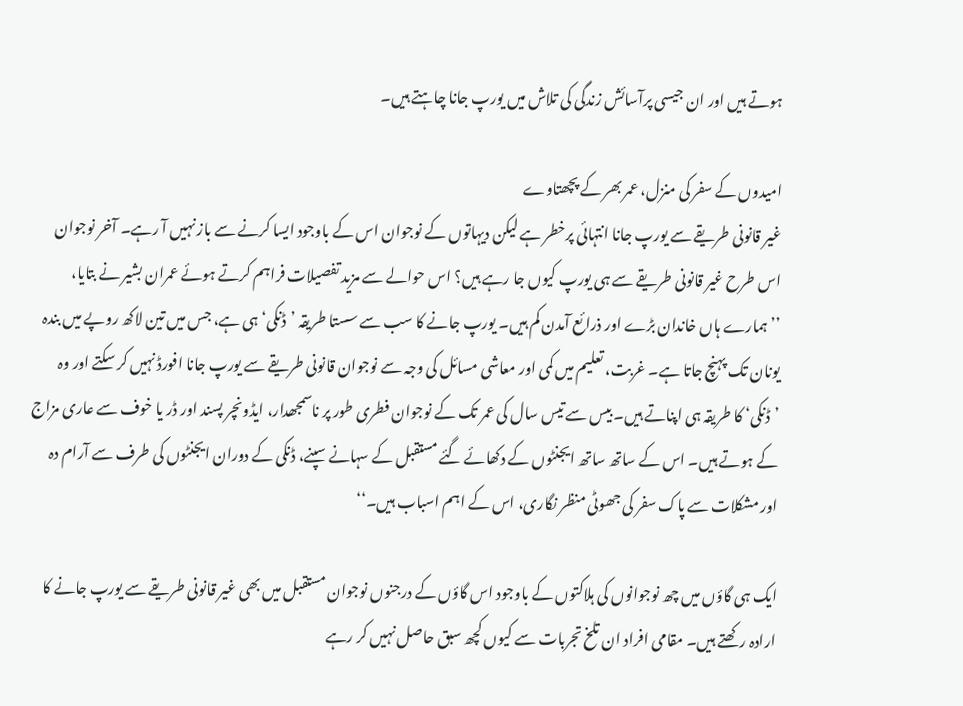ہوتے ہیں اور ان جیسی پرآسائش زندگی کی تلاش میں یورپ جانا چاہتے ہیں۔

امیدوں کے سفر کی منزل، عمر بھر کے پچھتاوے
غیر قانونی طریقے سے یورپ جانا انتہائی پرخطر ہے لیکن دیہاتوں کے نوجوان اس کے باوجود ایسا کرنے سے باز نہیں آ رہے۔ آخر نوجوان اس طرح غیر قانونی طریقے سے ہی یورپ کیوں جا رہے ہیں؟ اس حوالے سے مزید تفصیلات فراہم کرتے ہوئے عمران بشیر نے بتایا، ’’ہمارے ہاں خاندان بڑے اور ذرائع آمدن کم ہیں۔ یورپ جانے کا سب سے سستا طریقہ ’ڈنکی‘ ہی ہے، جس میں تین لاکھ روپے میں بندہ یونان تک پہنچ جاتا ہے۔ غربت، تعلیم میں کمی اور معاشی مسائل کی وجہ سے نوجوان قانونی طریقے سے یورپ جانا افورڈ نہیں کر سکتے اور وہ ’ڈنکی‘ کا طریقہ ہی اپناتے ہیں۔ بیس سے تیس سال کی عمر تک کے نوجوان فطری طور پر ناسمجھدار، ایڈونچر پسند اور ڈر یا خوف سے عاری مزاج کے ہوتے ہیں۔ اس کے ساتھ ساتھ ایجنٹوں کے دکھائے گئے مستقبل کے سہانے سپنے، ڈنکی کے دوران ایجنٹوں کی طرف سے آرام دہ اور مشکلات سے پاک سفر کی جھوٹی منظر نگاری، اس کے اہم اسباب ہیں۔‘‘

ایک ہی گاؤں میں چھ نوجوانوں کی ہلاکتوں کے باوجود اس گاؤں کے درجنوں نوجوان مستقبل میں بھی غیر قانونی طریقے سے یورپ جانے کا ارادہ رکھتے ہیں۔ مقامی افراد ان تلخ تجربات سے کیوں کچھ سبق حاصل نہیں کر رہے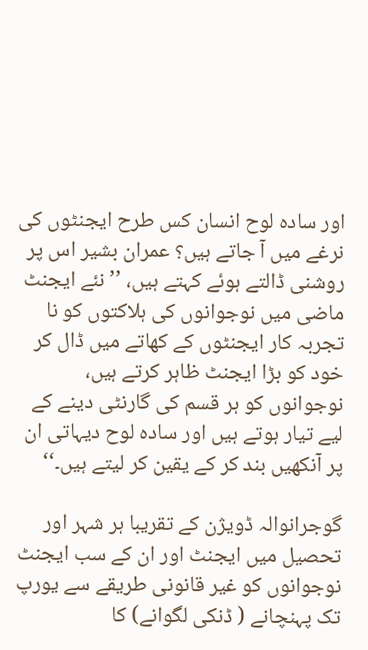اور سادہ لوح انسان کس طرح ایجنٹوں کی نرغے میں آ جاتے ہیں؟ عمران بشیر اس پر روشنی ڈالتے ہوئے کہتے ہیں، ’’نئے ایجنٹ ماضی میں نوجوانوں کی ہلاکتوں کو نا تجربہ کار ایجنٹوں کے کھاتے میں ڈال کر خود کو بڑا ایجنٹ ظاہر کرتے ہیں، نوجوانوں کو ہر قسم کی گارنٹی دینے کے لیے تیار ہوتے ہیں اور سادہ لوح دیہاتی ان پر آنکھیں بند کر کے یقین کر لیتے ہیں۔‘‘

گوجرانوالہ ڈویژن کے تقریبا ہر شہر اور تحصیل میں ایجنٹ اور ان کے سب ایجنٹ نوجوانوں کو غیر قانونی طریقے سے یورپ تک پہنچانے ( ڈنکی لگوانے) کا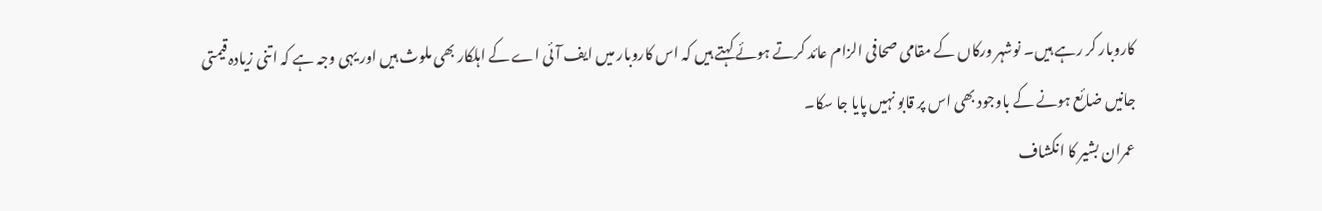کاروبار کر رہے ہیں۔ نوشہر ورکاں کے مقامی صحافی الزام عائد کرتے ہوئے کہتے ہیں کہ اس کاروبار میں ایف آئی اے کے اہلکار بھی ملوث ہیں اور یہی وجہ ہے کہ اتنی زیادہ قیمتی جانیں ضائع ہونے کے باوجود بھی اس پر قابو نہیں پایا جا سکا۔
عمران بشیر کا انکشاف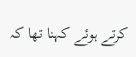کرتے ہوئے کہنا تھا کہ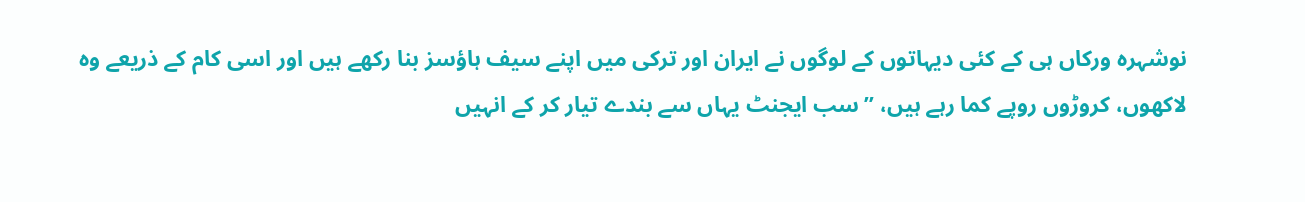نوشہرہ ورکاں ہی کے کئی دیہاتوں کے لوگوں نے ایران اور ترکی میں اپنے سیف ہاؤسز بنا رکھے ہیں اور اسی کام کے ذریعے وہ لاکھوں، کروڑوں روپے کما رہے ہیں، ’’سب ایجنٹ یہاں سے بندے تیار کر کے انہیں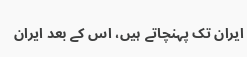ایران تک پہنچاتے ہیں، اس کے بعد ایران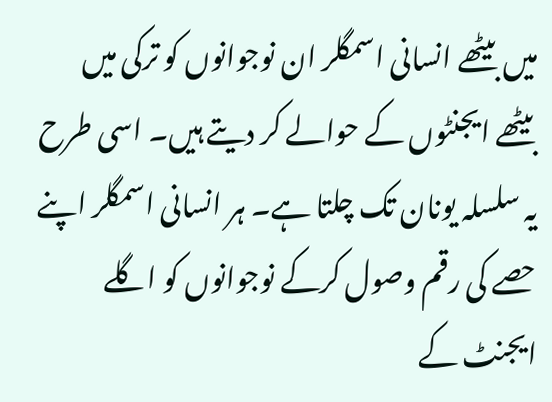میں بیٹھے انسانی اسمگلر ان نوجوانوں کو ترکی میں بیٹھے ایجنٹوں کے حوالے کر دیتے ہیں۔ اسی طرح یہ سلسلہ یونان تک چلتا ہے۔ ہر انسانی اسمگلر اپنے حصے کی رقم وصول کرکے نوجوانوں کو اگلے ایجنٹ کے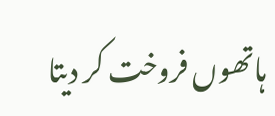ہاتھوں فروخت کر دیتا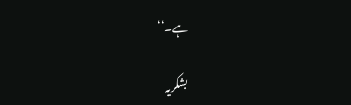ہے۔‘‘

بشکریہ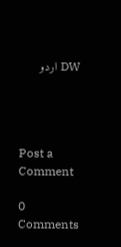DW اردو




Post a Comment

0 Comments